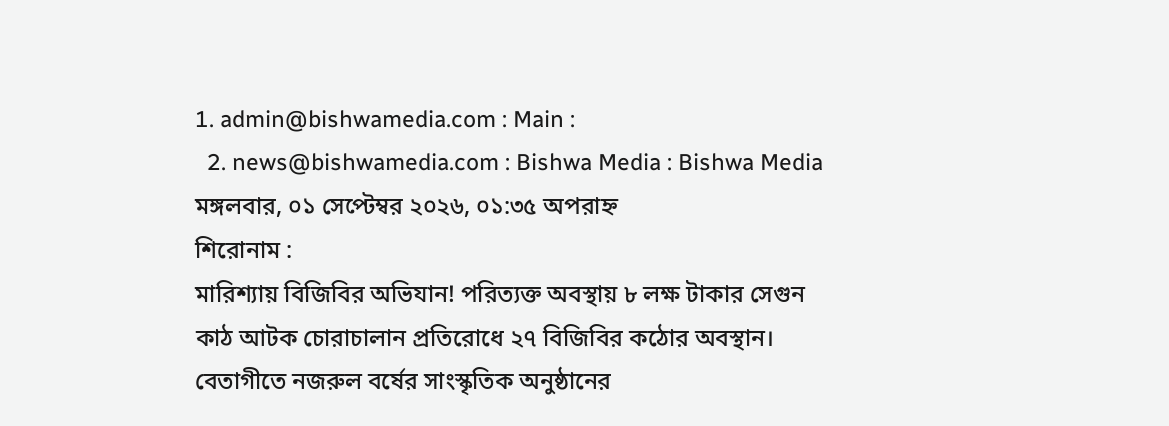1. admin@bishwamedia.com : Main :
  2. news@bishwamedia.com : Bishwa Media : Bishwa Media
মঙ্গলবার, ০১ সেপ্টেম্বর ২০২৬, ০১:৩৫ অপরাহ্ন
শিরোনাম :
মারিশ্যায় বিজিবির অভিযান! পরিত্যক্ত অবস্থায় ৮ লক্ষ টাকার সেগুন কাঠ আটক চোরাচালান প্রতিরোধে ২৭ বিজিবির কঠোর অবস্থান। বেতাগীতে নজরুল বর্ষের সাংস্কৃতিক অনুষ্ঠানের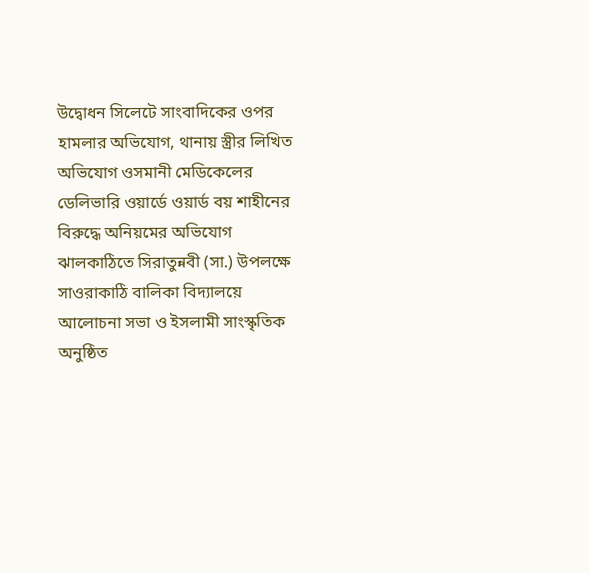উদ্বোধন সিলেটে সাংবাদিকের ওপর হামলার অভিযোগ, থানায় স্ত্রীর লিখিত অভিযোগ ওসমানী মেডিকেলের ডেলিভারি ওয়ার্ডে ওয়ার্ড বয় শাহীনের বিরুদ্ধে অনিয়মের অভিযোগ ঝালকাঠিতে সিরাতুন্নবী (সা.) উপলক্ষে সাওরাকাঠি বালিকা বিদ্যালয়ে আলোচনা সভা ও ইসলামী সাংস্কৃতিক অনুষ্ঠিত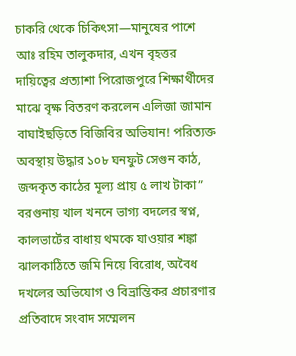চাকরি থেকে চিকিৎসা—মানুষের পাশে আঃ রহিম তালুকদার, এখন বৃহত্তর দায়িত্বের প্রত্যাশা পিরোজপুরে শিক্ষার্থীদের মাঝে বৃক্ষ বিতরণ করলেন এলিজা জামান বাঘাইছড়িতে বিজিবির অভিযান! পরিত্যক্ত অবস্থায় উদ্ধার ১০৮ ঘনফুট সেগুন কাঠ, জব্দকৃত কাঠের মূল্য প্রায় ৫ লাখ টাকা” বরগুনায় খাল খননে ভাগ্য বদলের স্বপ্ন, কালভার্টের বাধায় থমকে যাওয়ার শঙ্কা ঝালকাঠিতে জমি নিয়ে বিরোধ, অবৈধ দখলের অভিযোগ ও বিভ্রান্তিকর প্রচারণার প্রতিবাদে সংবাদ সম্মেলন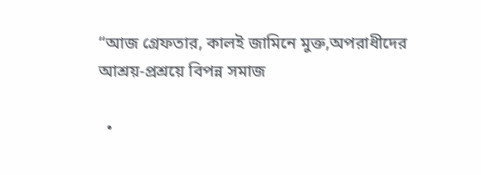“আজ গ্রেফতার, কালই জামিনে মুক্ত,অপরাধীদের আশ্রয়-প্রশ্রয়ে বিপন্ন সমাজ

  •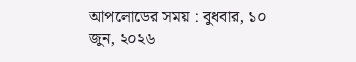আপলোডের সময় : বুধবার, ১০ জুন, ২০২৬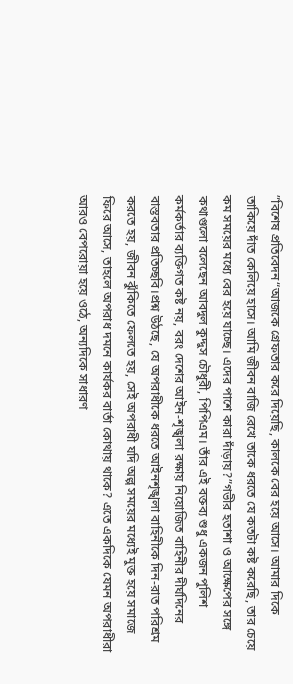”বিশেষ প্রতিবেদন“আজকে গ্রেফতার করে দিয়েছি, কালকে বের হয়ে আসে। আমার দিকে তাকিয়ে দাঁত কেলিয়ে হাসে। আমি জীবন বাজি রেখে তাকে ধরতে যে কতটা কষ্ট করেছি, তার চেয়ে কম সময়ের মধ্যে বের হয়ে যাচ্ছে। এদের পাশে কারা দাঁড়ায়?”গভীর হতাশা ও আক্ষেপের সঙ্গে কথাগুলো বলেছেন আবদুল কুদ্দুস চৌধুরী, পিপিএম। তাঁর এই বক্তব্য শুধু একজন পুলিশ কর্মকর্তার ব্যক্তিগত কষ্ট নয়, বরং দেশের আইন-শৃঙ্খলা রক্ষায় নিয়োজিত বাহিনীর দীর্ঘদিনের বাস্তবতার প্রতিচ্ছবি।প্রশ্ন উঠছে, যে অপরাধীকে ধরতে আইনশৃঙ্খলা বাহিনীকে দিন-রাত পরিশ্রম করতে হয়, জীবন ঝুঁকিতে ফেলতে হয়, সেই অপরাধী যদি অল্প সময়ের মধ্যেই মুক্ত হয়ে সমাজে ফিরে আসে, তাহলে অপরাধ দমনে কার্যকর বার্তা কোথায় থাকে? এতে একদিকে যেমন অপরাধীরা আরও বেপরোয়া হয়ে ওঠে, অন্যদিকে সাধারণ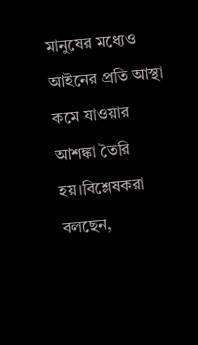মানুষের মধ্যেও আইনের প্রতি আস্থা কমে যাওয়ার আশঙ্কা তৈরি হয়।বিশ্লেষকরা বলছেন,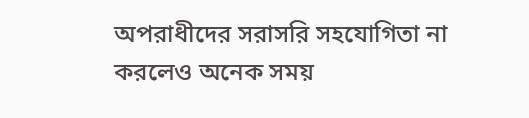অপরাধীদের সরাসরি সহযোগিতা না করলেও অনেক সময়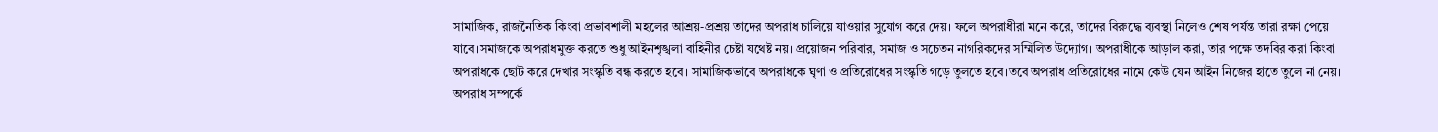সামাজিক, রাজনৈতিক কিংবা প্রভাবশালী মহলের আশ্রয়-প্রশ্রয় তাদের অপরাধ চালিয়ে যাওয়ার সুযোগ করে দেয়। ফলে অপরাধীরা মনে করে, তাদের বিরুদ্ধে ব্যবস্থা নিলেও শেষ পর্যন্ত তারা রক্ষা পেয়ে যাবে।সমাজকে অপরাধমুক্ত করতে শুধু আইনশৃঙ্খলা বাহিনীর চেষ্টা যথেষ্ট নয়। প্রয়োজন পরিবার, সমাজ ও সচেতন নাগরিকদের সম্মিলিত উদ্যোগ। অপরাধীকে আড়াল করা, তার পক্ষে তদবির করা কিংবা অপরাধকে ছোট করে দেখার সংস্কৃতি বন্ধ করতে হবে। সামাজিকভাবে অপরাধকে ঘৃণা ও প্রতিরোধের সংস্কৃতি গড়ে তুলতে হবে।তবে অপরাধ প্রতিরোধের নামে কেউ যেন আইন নিজের হাতে তুলে না নেয়। অপরাধ সম্পর্কে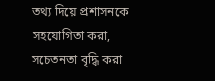তথ্য দিয়ে প্রশাসনকে সহযোগিতা করা, সচেতনতা বৃদ্ধি করা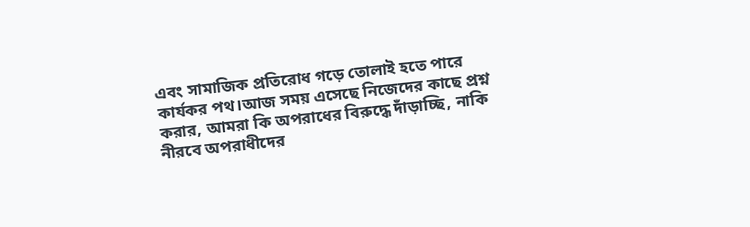এবং সামাজিক প্রতিরোধ গড়ে তোলাই হতে পারে কার্যকর পথ।আজ সময় এসেছে নিজেদের কাছে প্রশ্ন করার, আমরা কি অপরাধের বিরুদ্ধে দাঁড়াচ্ছি, নাকি নীরবে অপরাধীদের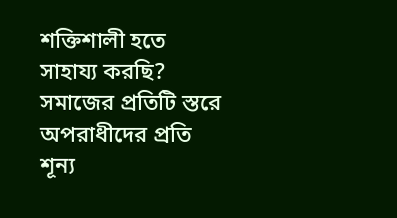শক্তিশালী হতে সাহায্য করছি? সমাজের প্রতিটি স্তরে অপরাধীদের প্রতি শূন্য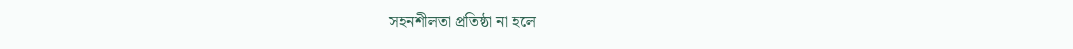সহনশীলতা প্রতিষ্ঠা না হলে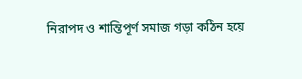নিরাপদ ও শান্তিপূর্ণ সমাজ গড়া কঠিন হয়ে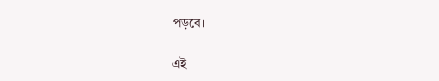পড়বে।

এই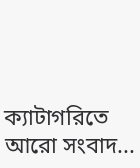ক্যাটাগরিতে আরো সংবাদ...